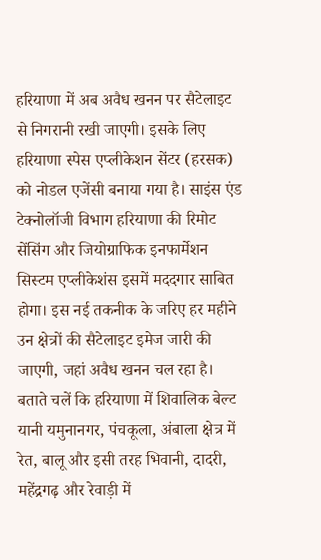हरियाणा में अब अवैध खनन पर सैटेलाइट से निगरानी रखी जाएगी। इसके लिए हरियाणा स्पेस एप्लीकेशन सेंटर (हरसक) को नोडल एजेंसी बनाया गया है। साइंस एंड टेक्नोलॉजी विभाग हरियाणा की रिमोट सेंसिंग और जियोग्राफिक इनफार्मेशन सिस्टम एप्लीकेशंस इसमें मददगार साबित होगा। इस नई तकनीक के जरिए हर महीने उन क्षेत्रों की सैटेलाइट इमेज जारी की जाएगी, जहां अवैध खनन चल रहा है।
बताते चलें कि हरियाणा में शिवालिक बेल्ट यानी यमुनानगर, पंचकूला, अंबाला क्षेत्र में रेत, बालू और इसी तरह भिवानी, दादरी, महेंद्रगढ़ और रेवाड़ी में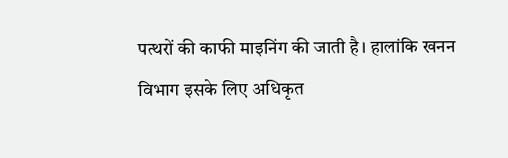पत्थरों की काफी माइनिंग की जाती है। हालांकि खनन विभाग इसके लिए अधिकृत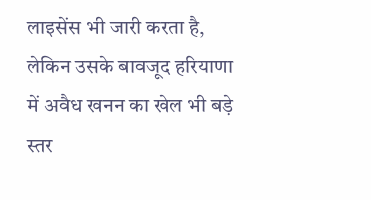लाइसेंस भी जारी करता है, लेकिन उसके बावजूद हरियाणा में अवैध खनन का खेल भी बड़े स्तर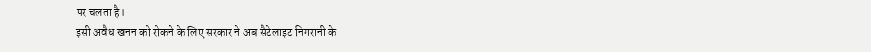पर चलता है।
इसी अवैध खनन को रोकने के लिए सरकार ने अब सैटेलाइट निगरानी के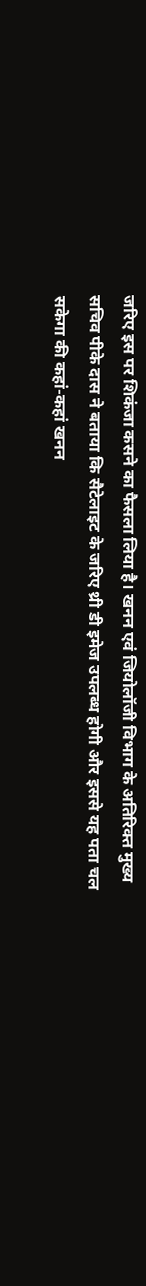जरिए इस पर शिकंजा कसने का फैसला लिया है। खनन एवं जियोलॉजी विभाग के अतिरिक्त मुख्य सचिव पीके दास ने बताया कि सैटेलाइट के जरिए थ्री डी इमेज उपलब्ध होगी और इससे यह पता चल सकेगा की कहां-कहां खनन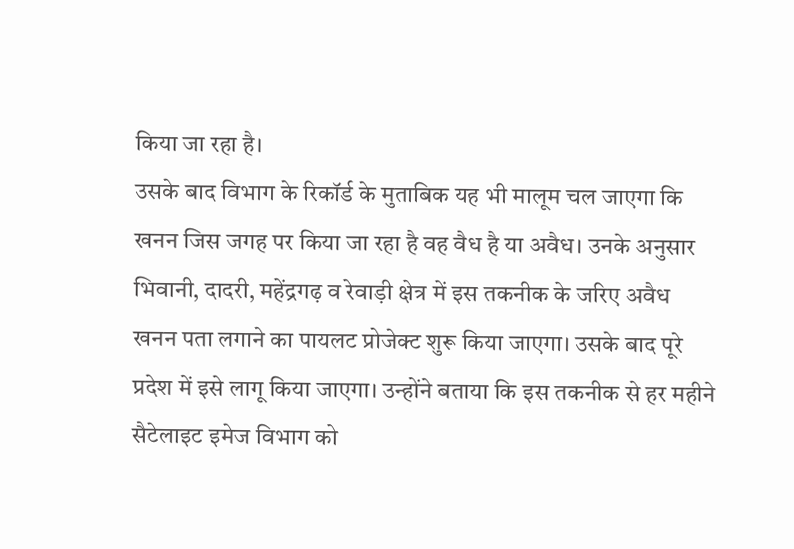किया जा रहा है।
उसके बाद विभाग के रिकॉर्ड के मुताबिक यह भी मालूम चल जाएगा कि खनन जिस जगह पर किया जा रहा है वह वैध है या अवैध। उनके अनुसार भिवानी, दादरी, महेंद्रगढ़ व रेवाड़ी क्षेत्र में इस तकनीक के जरिए अवैध खनन पता लगाने का पायलट प्रोजेक्ट शुरू किया जाएगा। उसके बाद पूरे प्रदेश में इसे लागू किया जाएगा। उन्होंने बताया कि इस तकनीक से हर महीने सैटेलाइट इमेज विभाग को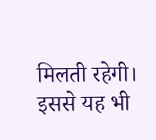मिलती रहेगी। इससे यह भी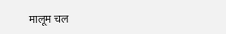मालूम चल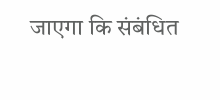जाएगा कि संबंधित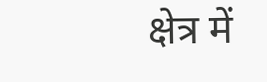क्षेत्र में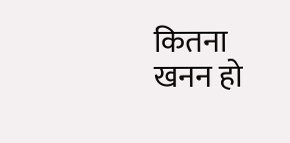कितना खनन हो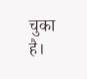चुका है।